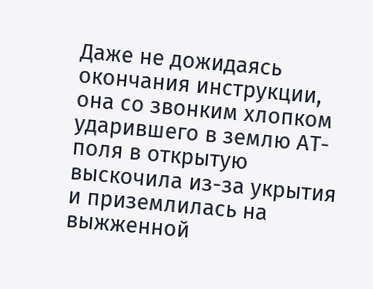Даже не дожидаясь окончания инструкции, она со звонким хлопком ударившего в землю АТ-поля в открытую выскочила из-за укрытия и приземлилась на выжженной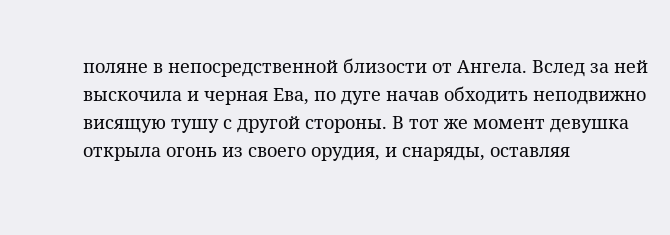поляне в непосредственной близости от Ангела. Вслед за ней выскочила и черная Ева, по дуге начав обходить неподвижно висящую тушу с другой стороны. В тот же момент девушка открыла огонь из своего орудия, и снаряды, оставляя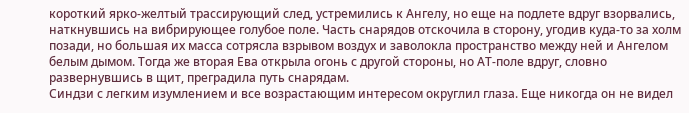короткий ярко-желтый трассирующий след, устремились к Ангелу, но еще на подлете вдруг взорвались, наткнувшись на вибрирующее голубое поле. Часть снарядов отскочила в сторону, угодив куда-то за холм позади, но большая их масса сотрясла взрывом воздух и заволокла пространство между ней и Ангелом белым дымом. Тогда же вторая Ева открыла огонь с другой стороны, но АТ-поле вдруг, словно развернувшись в щит, преградила путь снарядам.
Синдзи с легким изумлением и все возрастающим интересом округлил глаза. Еще никогда он не видел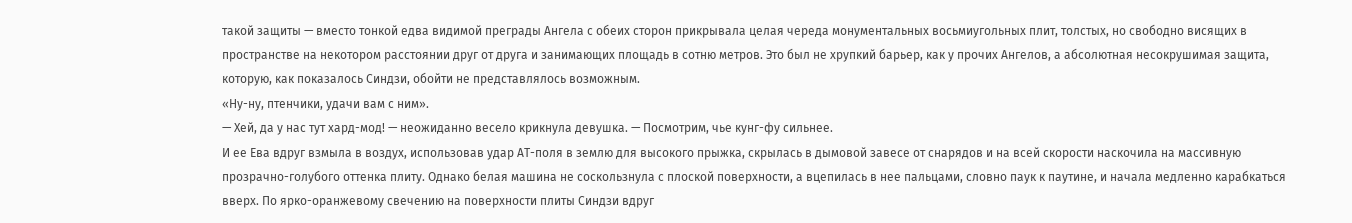такой защиты — вместо тонкой едва видимой преграды Ангела с обеих сторон прикрывала целая череда монументальных восьмиугольных плит, толстых, но свободно висящих в пространстве на некотором расстоянии друг от друга и занимающих площадь в сотню метров. Это был не хрупкий барьер, как у прочих Ангелов, а абсолютная несокрушимая защита, которую, как показалось Синдзи, обойти не представлялось возможным.
«Ну-ну, птенчики, удачи вам с ним».
— Хей, да у нас тут хард-мод! — неожиданно весело крикнула девушка. — Посмотрим, чье кунг-фу сильнее.
И ее Ева вдруг взмыла в воздух, использовав удар АТ-поля в землю для высокого прыжка, скрылась в дымовой завесе от снарядов и на всей скорости наскочила на массивную прозрачно-голубого оттенка плиту. Однако белая машина не соскользнула с плоской поверхности, а вцепилась в нее пальцами, словно паук к паутине, и начала медленно карабкаться вверх. По ярко-оранжевому свечению на поверхности плиты Синдзи вдруг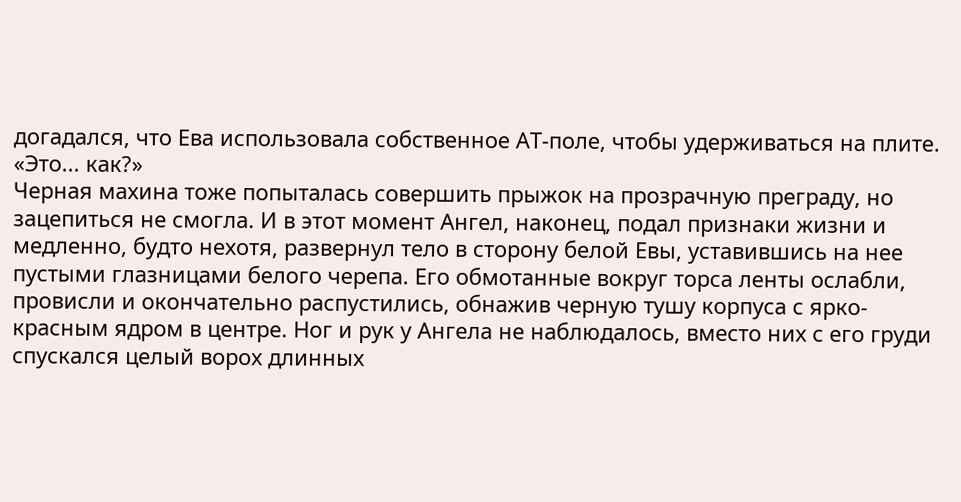догадался, что Ева использовала собственное АТ-поле, чтобы удерживаться на плите.
«Это... как?»
Черная махина тоже попыталась совершить прыжок на прозрачную преграду, но зацепиться не смогла. И в этот момент Ангел, наконец, подал признаки жизни и медленно, будто нехотя, развернул тело в сторону белой Евы, уставившись на нее пустыми глазницами белого черепа. Его обмотанные вокруг торса ленты ослабли, провисли и окончательно распустились, обнажив черную тушу корпуса с ярко-красным ядром в центре. Ног и рук у Ангела не наблюдалось, вместо них с его груди спускался целый ворох длинных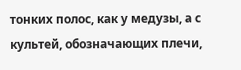тонких полос, как у медузы, а с культей, обозначающих плечи,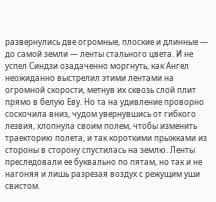развернулись две огромные, плоские и длинные — до самой земли — ленты стального цвета. И не успел Синдзи озадаченно моргнуть, как Ангел неожиданно выстрелил этими лентами на огромной скорости, метнув их сквозь слой плит прямо в белую Еву. Но та на удивление проворно соскочила вниз, чудом увернувшись от гибкого лезвия, хлопнула своим полем, чтобы изменить траекторию полета, и так короткими прыжками из стороны в сторону спустилась на землю. Ленты преследовали ее буквально по пятам, но так и не нагоняя и лишь разрезая воздух с режущим уши свистом.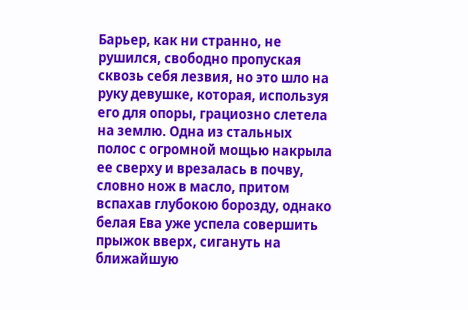Барьер, как ни странно, не рушился, свободно пропуская сквозь себя лезвия, но это шло на руку девушке, которая, используя его для опоры, грациозно слетела на землю. Одна из стальных полос с огромной мощью накрыла ее сверху и врезалась в почву, словно нож в масло, притом вспахав глубокою борозду, однако белая Ева уже успела совершить прыжок вверх, сигануть на ближайшую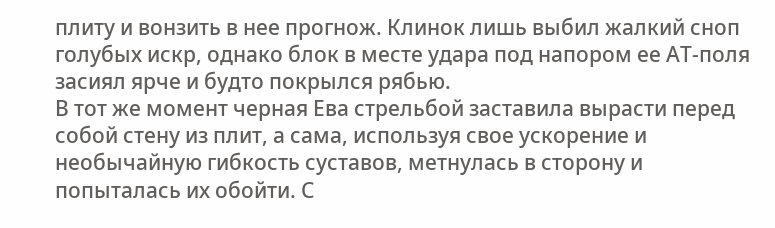плиту и вонзить в нее прогнож. Клинок лишь выбил жалкий сноп голубых искр, однако блок в месте удара под напором ее АТ-поля засиял ярче и будто покрылся рябью.
В тот же момент черная Ева стрельбой заставила вырасти перед собой стену из плит, а сама, используя свое ускорение и необычайную гибкость суставов, метнулась в сторону и попыталась их обойти. С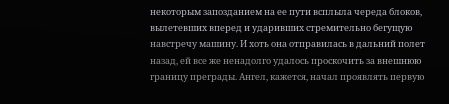некоторым запозданием на ее пути всплыла череда блоков, вылетевших вперед и ударивших стремительно бегущую навстречу машину. И хоть она отправилась в дальний полет назад, ей все же ненадолго удалось проскочить за внешнюю границу преграды. Ангел, кажется, начал проявлять первую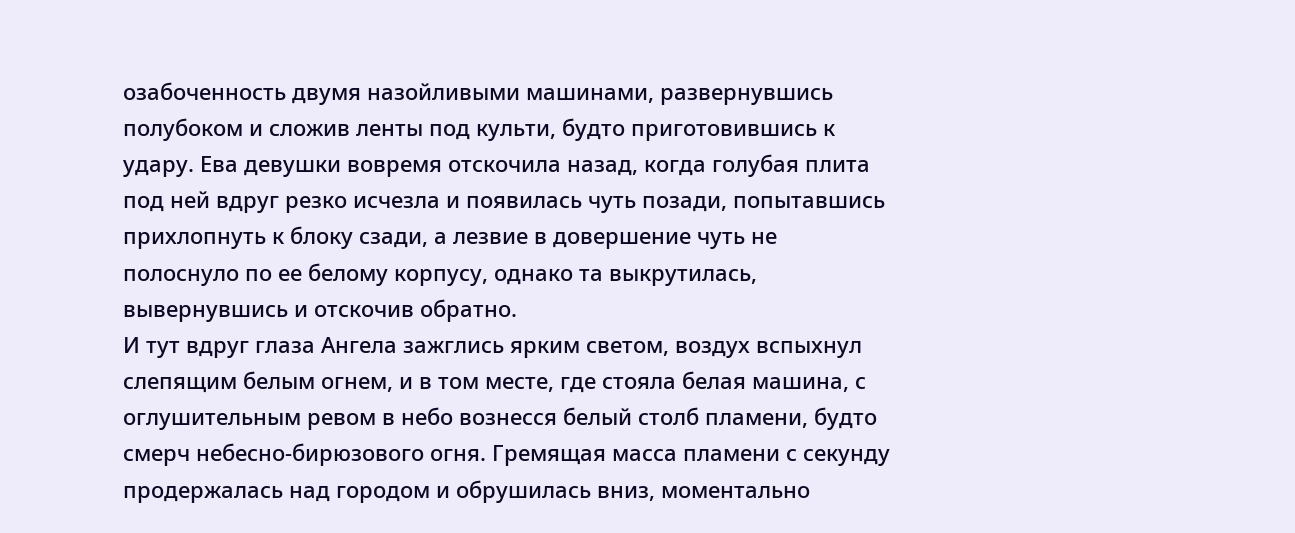озабоченность двумя назойливыми машинами, развернувшись полубоком и сложив ленты под культи, будто приготовившись к удару. Ева девушки вовремя отскочила назад, когда голубая плита под ней вдруг резко исчезла и появилась чуть позади, попытавшись прихлопнуть к блоку сзади, а лезвие в довершение чуть не полоснуло по ее белому корпусу, однако та выкрутилась, вывернувшись и отскочив обратно.
И тут вдруг глаза Ангела зажглись ярким светом, воздух вспыхнул слепящим белым огнем, и в том месте, где стояла белая машина, с оглушительным ревом в небо вознесся белый столб пламени, будто смерч небесно-бирюзового огня. Гремящая масса пламени с секунду продержалась над городом и обрушилась вниз, моментально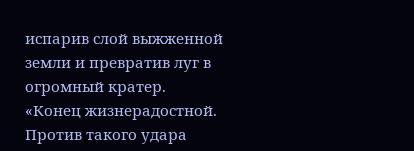испарив слой выжженной земли и превратив луг в огромный кратер.
«Конец жизнерадостной. Против такого удара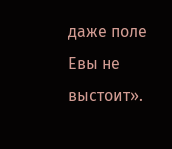даже поле Евы не выстоит».